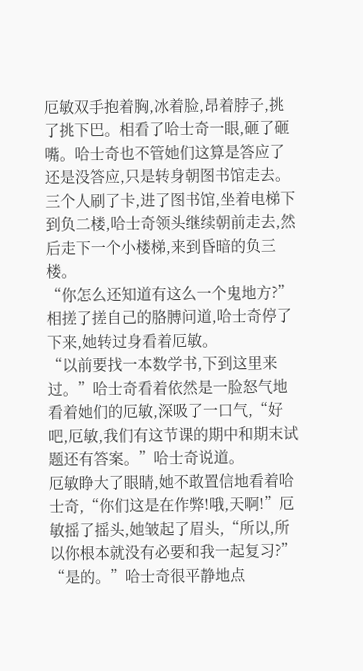厄敏双手抱着胸,冰着脸,昂着脖子,挑了挑下巴。相看了哈士奇一眼,砸了砸嘴。哈士奇也不管她们这算是答应了还是没答应,只是转身朝图书馆走去。三个人刷了卡,进了图书馆,坐着电梯下到负二楼,哈士奇领头继续朝前走去,然后走下一个小楼梯,来到昏暗的负三楼。
“你怎么还知道有这么一个鬼地方?”相搓了搓自己的胳膊问道,哈士奇停了下来,她转过身看着厄敏。
“以前要找一本数学书,下到这里来过。”哈士奇看着依然是一脸怒气地看着她们的厄敏,深吸了一口气,“好吧,厄敏,我们有这节课的期中和期末试题还有答案。”哈士奇说道。
厄敏睁大了眼睛,她不敢置信地看着哈士奇,“你们这是在作弊!哦,天啊!”厄敏摇了摇头,她皱起了眉头,“所以,所以你根本就没有必要和我一起复习?”
“是的。”哈士奇很平静地点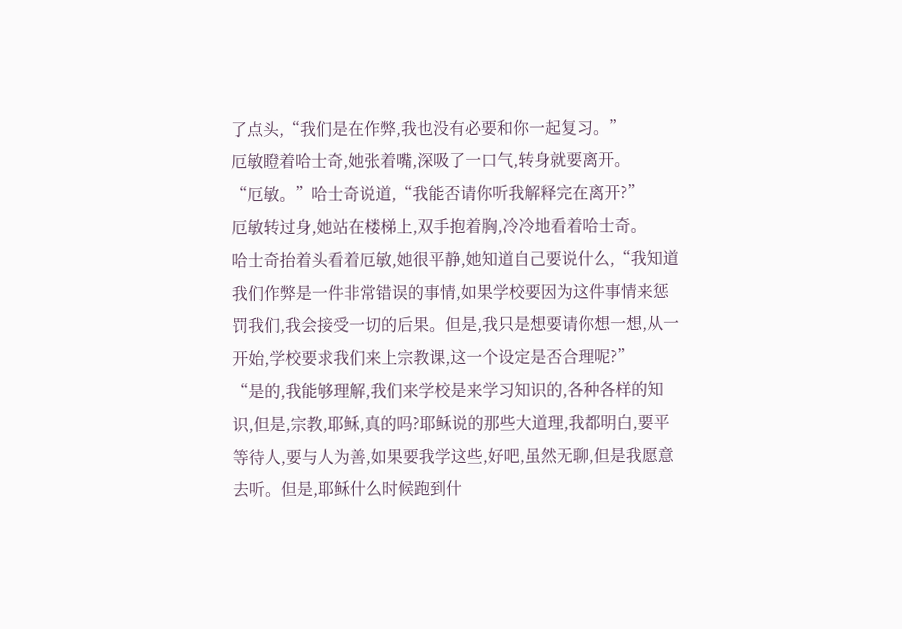了点头,“我们是在作弊,我也没有必要和你一起复习。”
厄敏瞪着哈士奇,她张着嘴,深吸了一口气,转身就要离开。
“厄敏。”哈士奇说道,“我能否请你听我解释完在离开?”
厄敏转过身,她站在楼梯上,双手抱着胸,冷冷地看着哈士奇。
哈士奇抬着头看着厄敏,她很平静,她知道自己要说什么,“我知道我们作弊是一件非常错误的事情,如果学校要因为这件事情来惩罚我们,我会接受一切的后果。但是,我只是想要请你想一想,从一开始,学校要求我们来上宗教课,这一个设定是否合理呢?”
“是的,我能够理解,我们来学校是来学习知识的,各种各样的知识,但是,宗教,耶稣,真的吗?耶稣说的那些大道理,我都明白,要平等待人,要与人为善,如果要我学这些,好吧,虽然无聊,但是我愿意去听。但是,耶稣什么时候跑到什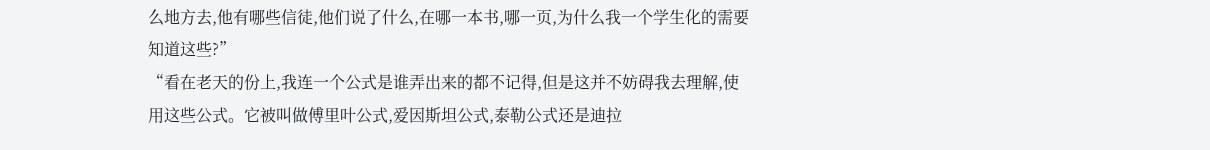么地方去,他有哪些信徒,他们说了什么,在哪一本书,哪一页,为什么我一个学生化的需要知道这些?”
“看在老天的份上,我连一个公式是谁弄出来的都不记得,但是这并不妨碍我去理解,使用这些公式。它被叫做傅里叶公式,爱因斯坦公式,泰勒公式还是迪拉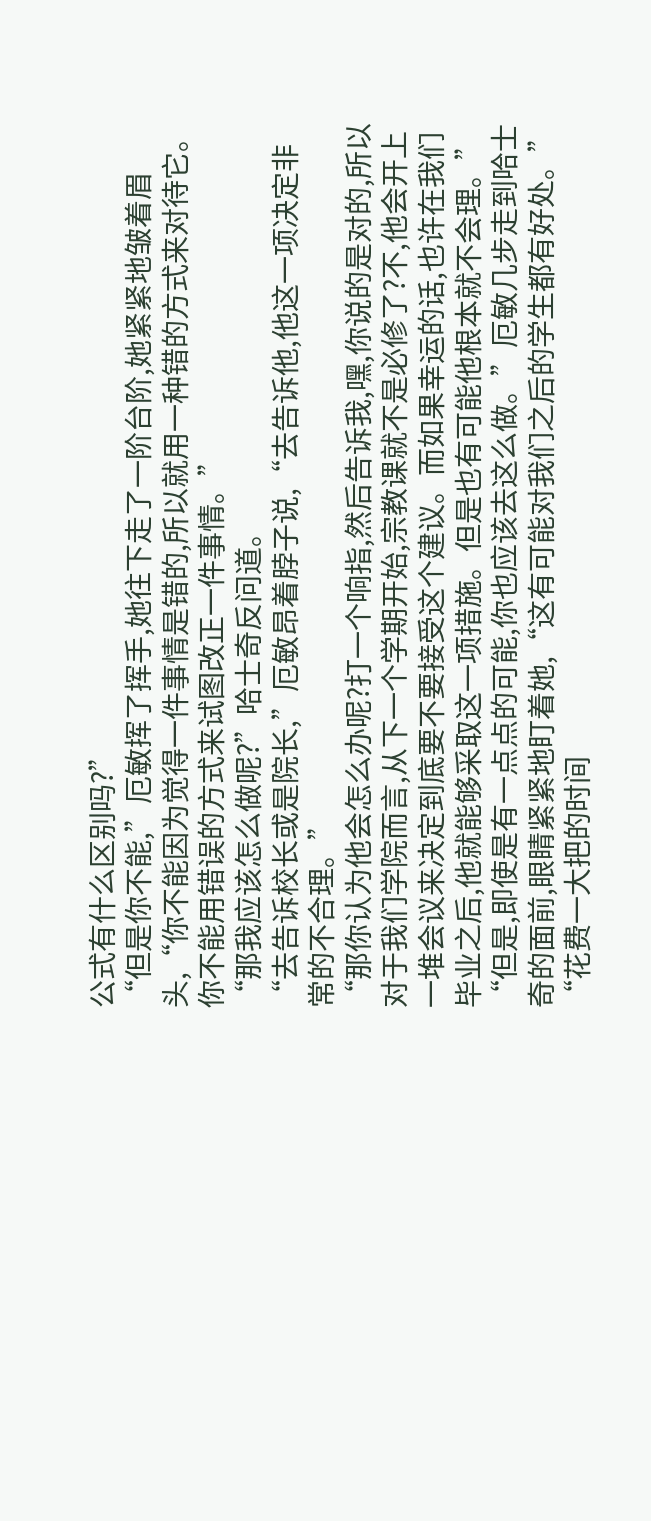公式有什么区别吗?”
“但是你不能,”厄敏挥了挥手,她往下走了一阶台阶,她紧紧地皱着眉头,“你不能因为觉得一件事情是错的,所以就用一种错的方式来对待它。你不能用错误的方式来试图改正一件事情。”
“那我应该怎么做呢?”哈士奇反问道。
“去告诉校长或是院长,”厄敏昂着脖子说,“去告诉他,他这一项决定非常的不合理。”
“那你认为他会怎么办呢?打一个响指,然后告诉我,嘿,你说的是对的,所以对于我们学院而言,从下一个学期开始,宗教课就不是必修了?不,他会开上一堆会议来决定到底要不要接受这个建议。而如果幸运的话,也许在我们毕业之后,他就能够采取这一项措施。但是也有可能他根本就不会理。”
“但是,即使是有一点点的可能,你也应该去这么做。”厄敏几步走到哈士奇的面前,眼睛紧紧地盯着她,“这有可能对我们之后的学生都有好处。”
“花费一大把的时间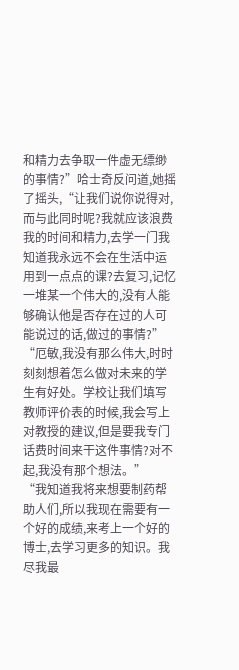和精力去争取一件虚无缥缈的事情?”哈士奇反问道,她摇了摇头,“让我们说你说得对,而与此同时呢?我就应该浪费我的时间和精力,去学一门我知道我永远不会在生活中运用到一点点的课?去复习,记忆一堆某一个伟大的,没有人能够确认他是否存在过的人可能说过的话,做过的事情?”
“厄敏,我没有那么伟大,时时刻刻想着怎么做对未来的学生有好处。学校让我们填写教师评价表的时候,我会写上对教授的建议,但是要我专门话费时间来干这件事情?对不起,我没有那个想法。”
“我知道我将来想要制药帮助人们,所以我现在需要有一个好的成绩,来考上一个好的博士,去学习更多的知识。我尽我最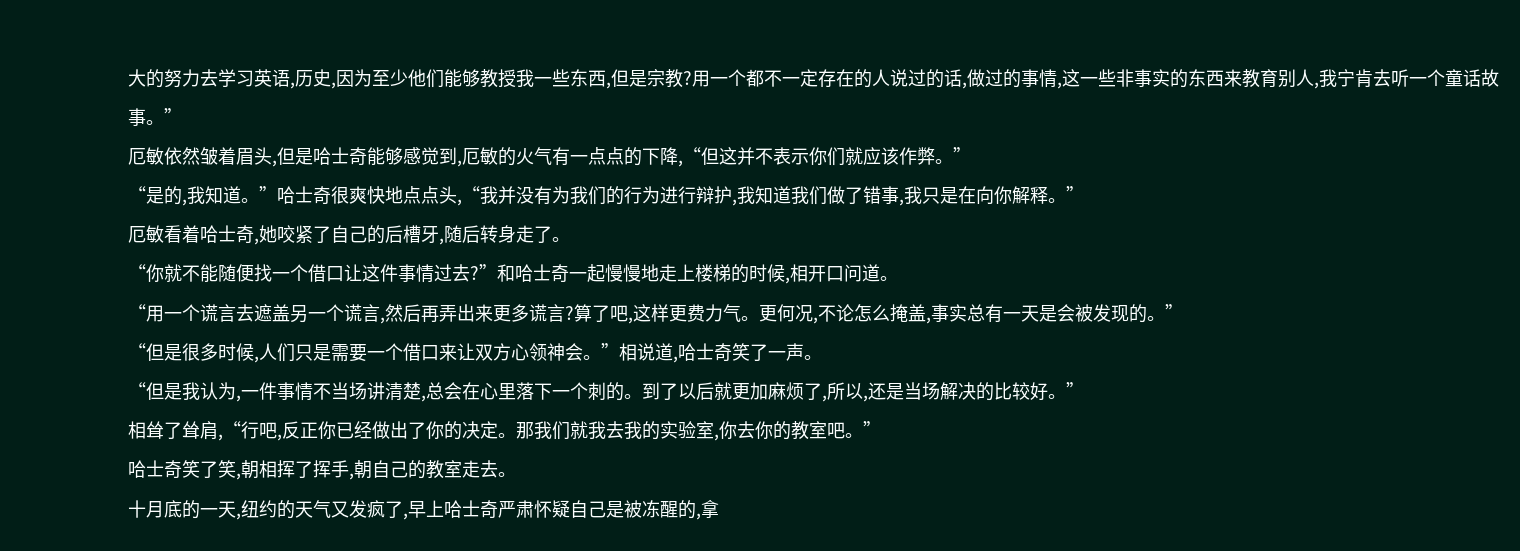大的努力去学习英语,历史,因为至少他们能够教授我一些东西,但是宗教?用一个都不一定存在的人说过的话,做过的事情,这一些非事实的东西来教育别人,我宁肯去听一个童话故事。”
厄敏依然皱着眉头,但是哈士奇能够感觉到,厄敏的火气有一点点的下降,“但这并不表示你们就应该作弊。”
“是的,我知道。”哈士奇很爽快地点点头,“我并没有为我们的行为进行辩护,我知道我们做了错事,我只是在向你解释。”
厄敏看着哈士奇,她咬紧了自己的后槽牙,随后转身走了。
“你就不能随便找一个借口让这件事情过去?”和哈士奇一起慢慢地走上楼梯的时候,相开口问道。
“用一个谎言去遮盖另一个谎言,然后再弄出来更多谎言?算了吧,这样更费力气。更何况,不论怎么掩盖,事实总有一天是会被发现的。”
“但是很多时候,人们只是需要一个借口来让双方心领神会。”相说道,哈士奇笑了一声。
“但是我认为,一件事情不当场讲清楚,总会在心里落下一个刺的。到了以后就更加麻烦了,所以,还是当场解决的比较好。”
相耸了耸肩,“行吧,反正你已经做出了你的决定。那我们就我去我的实验室,你去你的教室吧。”
哈士奇笑了笑,朝相挥了挥手,朝自己的教室走去。
十月底的一天,纽约的天气又发疯了,早上哈士奇严肃怀疑自己是被冻醒的,拿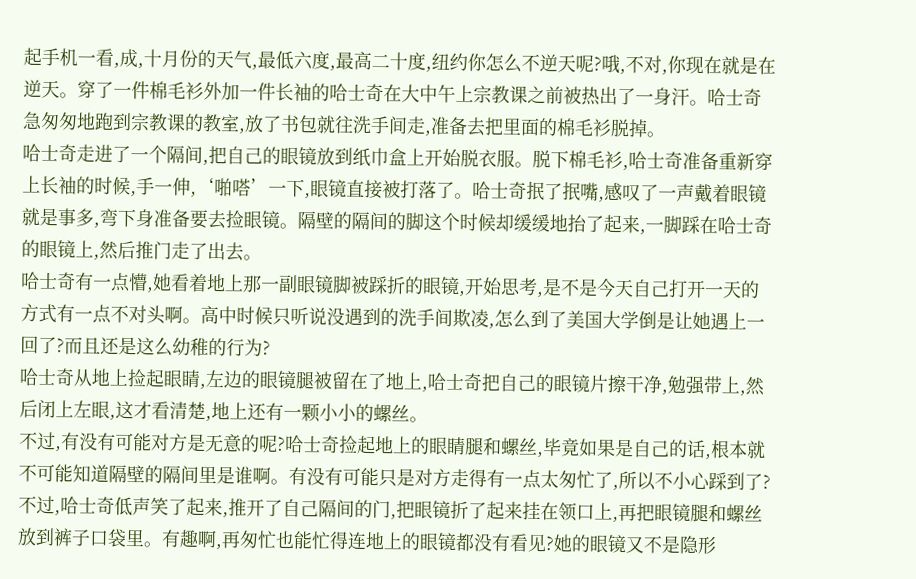起手机一看,成,十月份的天气,最低六度,最高二十度,纽约你怎么不逆天呢?哦,不对,你现在就是在逆天。穿了一件棉毛衫外加一件长袖的哈士奇在大中午上宗教课之前被热出了一身汗。哈士奇急匆匆地跑到宗教课的教室,放了书包就往洗手间走,准备去把里面的棉毛衫脱掉。
哈士奇走进了一个隔间,把自己的眼镜放到纸巾盒上开始脱衣服。脱下棉毛衫,哈士奇准备重新穿上长袖的时候,手一伸,‘啪嗒’一下,眼镜直接被打落了。哈士奇抿了抿嘴,感叹了一声戴着眼镜就是事多,弯下身准备要去捡眼镜。隔壁的隔间的脚这个时候却缓缓地抬了起来,一脚踩在哈士奇的眼镜上,然后推门走了出去。
哈士奇有一点懵,她看着地上那一副眼镜脚被踩折的眼镜,开始思考,是不是今天自己打开一天的方式有一点不对头啊。高中时候只听说没遇到的洗手间欺凌,怎么到了美国大学倒是让她遇上一回了?而且还是这么幼稚的行为?
哈士奇从地上捡起眼睛,左边的眼镜腿被留在了地上,哈士奇把自己的眼镜片擦干净,勉强带上,然后闭上左眼,这才看清楚,地上还有一颗小小的螺丝。
不过,有没有可能对方是无意的呢?哈士奇捡起地上的眼睛腿和螺丝,毕竟如果是自己的话,根本就不可能知道隔壁的隔间里是谁啊。有没有可能只是对方走得有一点太匆忙了,所以不小心踩到了?
不过,哈士奇低声笑了起来,推开了自己隔间的门,把眼镜折了起来挂在领口上,再把眼镜腿和螺丝放到裤子口袋里。有趣啊,再匆忙也能忙得连地上的眼镜都没有看见?她的眼镜又不是隐形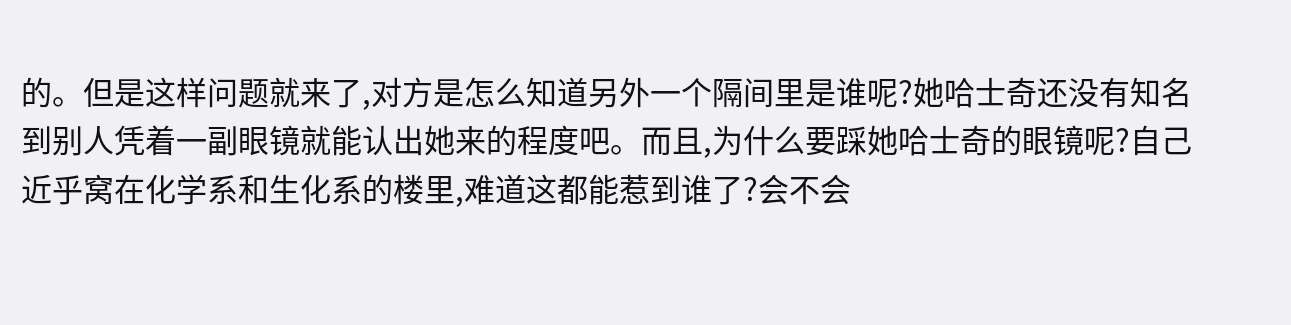的。但是这样问题就来了,对方是怎么知道另外一个隔间里是谁呢?她哈士奇还没有知名到别人凭着一副眼镜就能认出她来的程度吧。而且,为什么要踩她哈士奇的眼镜呢?自己近乎窝在化学系和生化系的楼里,难道这都能惹到谁了?会不会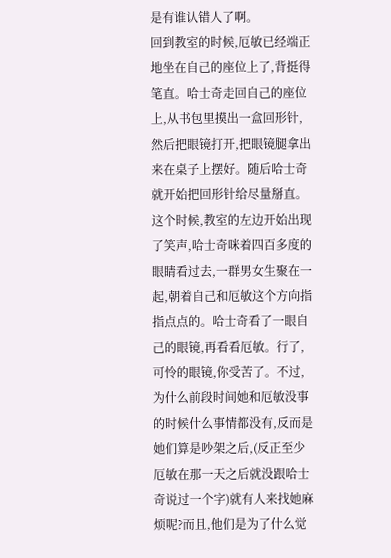是有谁认错人了啊。
回到教室的时候,厄敏已经端正地坐在自己的座位上了,背挺得笔直。哈士奇走回自己的座位上,从书包里摸出一盒回形针,然后把眼镜打开,把眼镜腿拿出来在桌子上摆好。随后哈士奇就开始把回形针给尽量掰直。
这个时候,教室的左边开始出现了笑声,哈士奇咪着四百多度的眼睛看过去,一群男女生聚在一起,朝着自己和厄敏这个方向指指点点的。哈士奇看了一眼自己的眼镜,再看看厄敏。行了,可怜的眼镜,你受苦了。不过,为什么前段时间她和厄敏没事的时候什么事情都没有,反而是她们算是吵架之后,(反正至少厄敏在那一天之后就没跟哈士奇说过一个字)就有人来找她麻烦呢?而且,他们是为了什么觉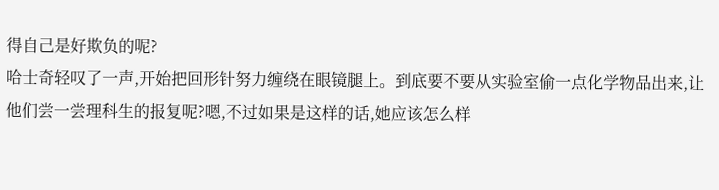得自己是好欺负的呢?
哈士奇轻叹了一声,开始把回形针努力缠绕在眼镜腿上。到底要不要从实验室偷一点化学物品出来,让他们尝一尝理科生的报复呢?嗯,不过如果是这样的话,她应该怎么样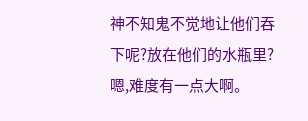神不知鬼不觉地让他们吞下呢?放在他们的水瓶里?嗯,难度有一点大啊。